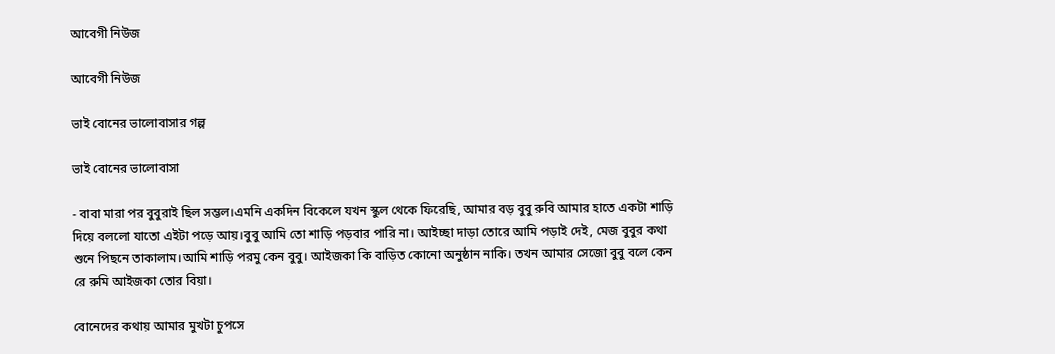আবেগী নিউজ

আবেগী নিউজ

ভাই বোনের ভালোবাসার গল্প

ভাই বোনের ভালোবাসা

- বাবা মারা পর বুবুরাই ছিল সম্ভল।এমনি একদিন বিকেলে যখন স্কুল থেকে ফিরেছি, আমার বড় বুবু রুবি আমার হাতে একটা শাড়ি দিয়ে বললো যাতো এইটা পড়ে আয়।বুবু আমি তো শাড়ি পড়বার পারি না। আইচ্ছা দাড়া তোরে আমি পড়াই দেই, মেজ বুবুর কথা শুনে পিছনে তাকালাম।আমি শাড়ি পরমু কেন বুবু। আইজকা কি বাড়িত কোনো অনুষ্ঠান নাকি। তখন আমার সেজো বুবু বলে কেন রে রুমি আইজকা তোর বিয়া।

বোনেদের কথায় আমার মুখটা চুপসে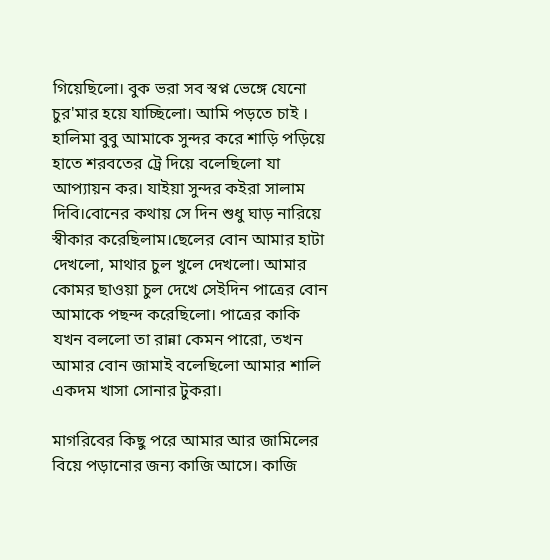গিয়েছিলো। বুক ভরা সব স্বপ্ন ভেঙ্গে যেনো চুর'মার হয়ে যাচ্ছিলো। আমি পড়তে চাই । হালিমা বুবু আমাকে সুন্দর করে শাড়ি পড়িয়ে হাতে শরবতের ট্রে দিয়ে বলেছিলো যা আপ্যায়ন কর। যাইয়া সুন্দর কইরা সালাম দিবি।বোনের কথায় সে দিন শুধু ঘাড় নারিয়ে স্বীকার করেছিলাম।ছেলের বোন আমার হাটা দেখলো, মাথার চুল খুলে দেখলো। আমার কোমর ছাওয়া চুল দেখে সেইদিন পাত্রের বোন আমাকে পছন্দ করেছিলো। পাত্রের কাকি যখন বললো তা রান্না কেমন পারো, তখন আমার বোন জামাই বলেছিলো আমার শালি একদম খাসা সোনার টুকরা।

মাগরিবের কিছু পরে আমার আর জামিলের বিয়ে পড়ানোর জন্য কাজি আসে। কাজি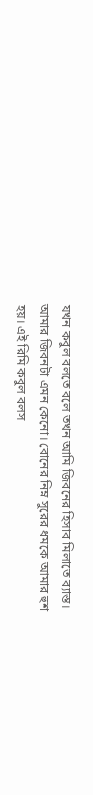যখন কবুল বলতে বলে তখন আমি জিবনের হিসাব মিলাতে ব্যাস্ত। আমার জিবনটা এমন কেনো। বোনের নিম্ন সুরের ধমকে আমার হুশ হয়। এই রিমি কবুল বলস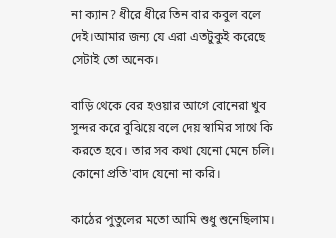না ক্যান? ধীরে ধীরে তিন বার কবুল বলে দেই।আমার জন্য যে এরা এতটুকুই করেছে সেটাই তো অনেক।

বাড়ি থেকে বের হওয়ার আগে বোনেরা খুব সুন্দর করে বুঝিয়ে বলে দেয় স্বামির সাথে কি করতে হবে। তার সব কথা যেনো মেনে চলি। কোনো প্রতি'বাদ যেনো না করি।

কাঠের পুতুলের মতো আমি শুধু শুনেছিলাম।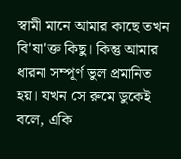স্বামী মানে আমার কাছে তখন বি'ষা'ক্ত কিছু। কিন্তু আমার ধারনা সম্পূর্ণ ভুল প্রমানিত হয়। যখন সে রুমে ডুকেই বলে, একি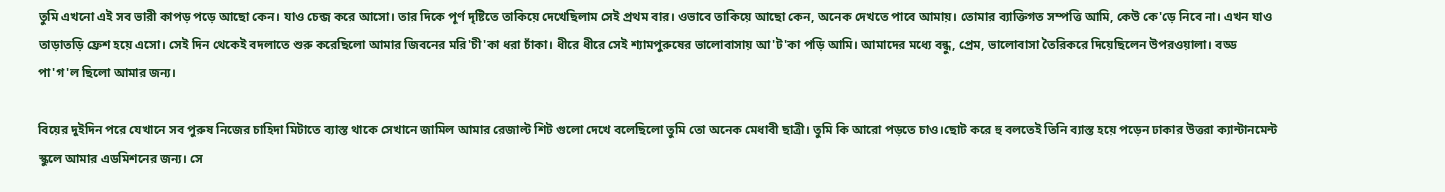তুমি এখনো এই সব ভারী কাপড় পড়ে আছো কেন। যাও চেন্জ করে আসো। তার দিকে পূর্ণ দৃষ্টিতে তাকিয়ে দেখেছিলাম সেই প্রথম বার। ওভাবে তাকিয়ে আছো কেন, অনেক দেখতে পাবে আমায়। তোমার ব্যাক্তিগত সম্পত্তি আমি, কেউ কে'ড়ে নিবে না। এখন যাও তাড়াতড়ি ফ্রেশ হয়ে এসো। সেই দিন থেকেই বদলাতে শুরু করেছিলো আমার জিবনের মরি'চী'কা ধরা চাঁকা। ধীরে ধীরে সেই শ্যামপুরুষের ভালোবাসায় আ'ট'কা পড়ি আমি। আমাদের মধ্যে বন্ধু, প্রেম, ভালোবাসা তৈরিকরে দিয়েছিলেন উপরওয়ালা। বড্ড পা'গ'ল ছিলো আমার জন্য।

বিয়ের দুইদিন পরে যেখানে সব পুরুষ নিজের চাহিদা মিটাতে ব্যাস্ত থাকে সেখানে জামিল আমার রেজাল্ট শিট গুলো দেখে বলেছিলো তুমি তো অনেক মেধাবী ছাত্রী। তুমি কি আরো পড়তে চাও।ছোট করে হু বলতেই তিনি ব্যাস্ত হয়ে পড়েন ঢাকার উত্তরা ক্যান্টানমেন্ট স্কুলে আমার এডমিশনের জন্য। সে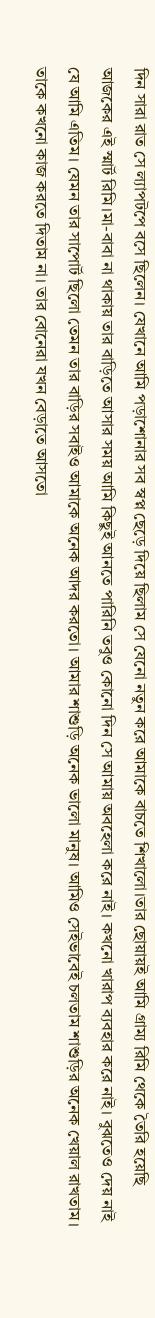দিন সারা রাত সে ল্যাপটপে বসে ছিলেন। যেখানে আমি পড়াশোনার সব স্বপ্ন ছেড়ে দিয়ে ছিলাম সে যেনো নতুন করে আমাকে বাচতে শিখালো।তার ছোয়ায়ই আমি গ্রাম্য রিমি থেকে তৈরি হয়েছি আজকের এই স্মার্ট রিমি।মা-বাবা না থাকায় তার বাড়িতে আসার সময় আমি কিছুই আনতে পারিনি তবুও কোনো দিন সে আমায় অবহেলা করে নাই। কখনো খারাপ ব্যবহার করে নাই। বুঝতেও দেয় নাই যে আমি এতিম। যেমন তার সাপোর্ট ছিলো তেমন তার বাড়ির সবাইও আমাকে অনেক আদর করতো। আমার শাশুড়ি অনেক ভালো মানুষ। আমিও সেইভাবেই চলতাম শাশুড়ির অনেক খেয়াল রাখতাম। তাকে কখনো কাজ করতে দিতাম না। তার বোনেরা যখন বেড়াতে আসতো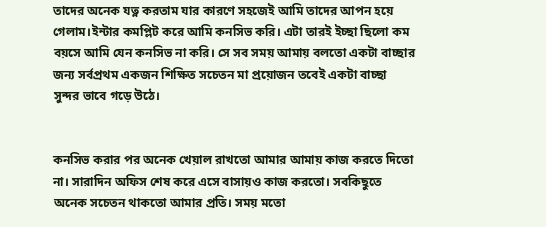তাদের অনেক যত্ন করতাম যার কারণে সহজেই আমি তাদের আপন হয়ে গেলাম।ইন্টার কমপ্লিট করে আমি কনসিভ করি। এটা তারই ইচ্ছা ছিলো কম বয়সে আমি যেন কনসিভ না করি। সে সব সময় আমায় বলতো একটা বাচ্ছার জন্য সর্বপ্রথম একজন শিক্ষিত সচেতন মা প্রয়োজন তবেই একটা বাচ্ছা সুন্দর ভাবে গড়ে উঠে।


কনসিভ করার পর অনেক খেয়াল রাখতো আমার আমায় কাজ করতে দিতো না। সারাদিন অফিস শেষ করে এসে বাসায়ও কাজ করতো। সবকিছুতে অনেক সচেতন থাকতো আমার প্রতি। সময় মতো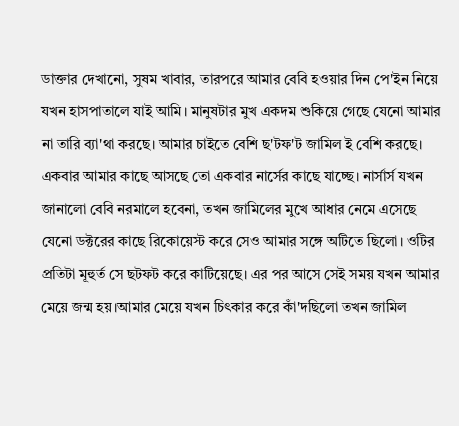ডাক্তার দেখানো, সুষম খাবার, তারপরে আমার বেবি হওয়ার দিন পে'ইন নিয়ে যখন হাসপাতালে যাই আমি। মানুষটার মুখ একদম শুকিয়ে গেছে যেনো আমার না তারি ব্যা'থা করছে। আমার চাইতে বেশি ছ'টফ'ট জামিল ই বেশি করছে। একবার আমার কাছে আসছে তো একবার নার্সের কাছে যাচ্ছে। নার্সার্স যখন জানালো বেবি নরমালে হবেনা, তখন জামিলের মুখে আধার নেমে এসেছে যেনো ডক্টরের কাছে রিকোয়েস্ট করে সেও আমার সঙ্গে অটিতে ছিলো। ওটির প্রতিটা মূহুর্ত সে ছটফট করে কাটিয়েছে। এর পর আসে সেই সময় যখন আমার মেয়ে জন্ম হয়।আমার মেয়ে যখন চিৎকার করে কাঁ'দছিলো তখন জামিল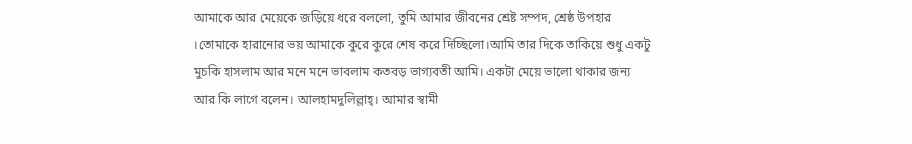আমাকে আর মেয়েকে জড়িয়ে ধরে বললো, তুমি আমার জীবনের শ্রেষ্ট সম্পদ, শ্রেষ্ঠ উপহার ।তোমাকে হারানোর ভয় আমাকে কুরে কুরে শেষ করে দিচ্ছিলো।আমি তার দিকে তাকিয়ে শুধু একটু মুচকি হাসলাম আর মনে মনে ভাবলাম কতবড় ভাগ্যবতী আমি। একটা মেয়ে ভালো থাকার জন্য আর কি লাগে বলেন। আলহামদুলিল্লাহ্। আমার স্বামী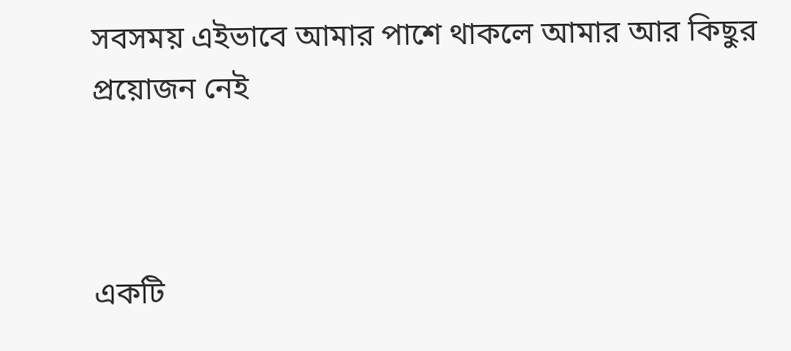সবসময় এইভাবে আমার পাশে থাকলে আমার আর কিছুর প্রয়োজন নেই



একটি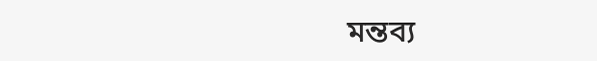মন্তব্য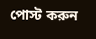পোস্ট করুন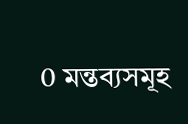0 মন্তব্যসমূহ